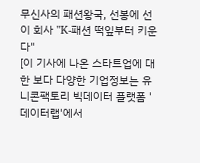무신사의 패션왕국, 선봉에 선 이 회사 "K-패션 떡잎부터 키운다"
[이 기사에 나온 스타트업에 대한 보다 다양한 기업정보는 유니콘팩토리 빅데이터 플랫폼 '데이터랩'에서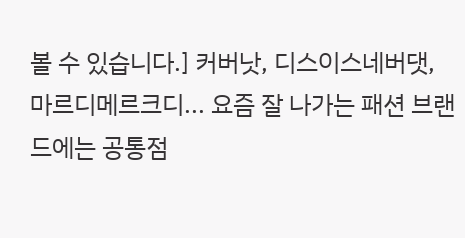볼 수 있습니다.] 커버낫, 디스이스네버댓, 마르디메르크디... 요즘 잘 나가는 패션 브랜드에는 공통점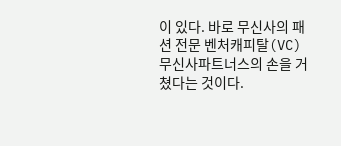이 있다. 바로 무신사의 패션 전문 벤처캐피탈(VC) 무신사파트너스의 손을 거쳤다는 것이다.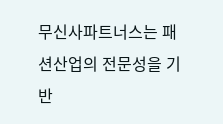무신사파트너스는 패션산업의 전문성을 기반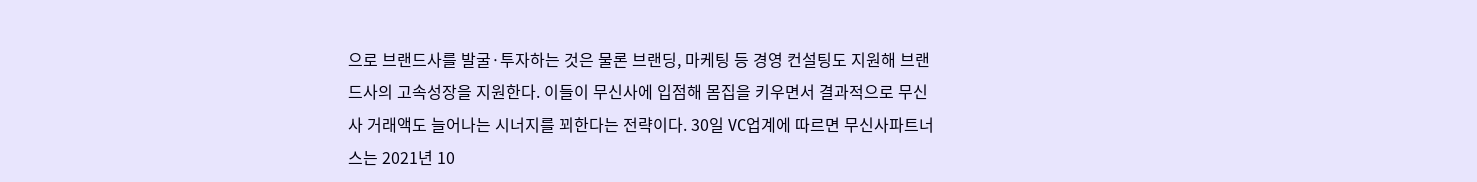으로 브랜드사를 발굴·투자하는 것은 물론 브랜딩, 마케팅 등 경영 컨설팅도 지원해 브랜드사의 고속성장을 지원한다. 이들이 무신사에 입점해 몸집을 키우면서 결과적으로 무신사 거래액도 늘어나는 시너지를 꾀한다는 전략이다. 30일 VC업계에 따르면 무신사파트너스는 2021년 10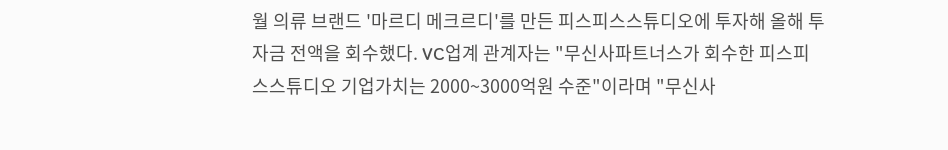월 의류 브랜드 '마르디 메크르디'를 만든 피스피스스튜디오에 투자해 올해 투자금 전액을 회수했다. VC업계 관계자는 "무신사파트너스가 회수한 피스피스스튜디오 기업가치는 2000~3000억원 수준"이라며 "무신사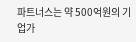파트너스는 약 500억원의 기업가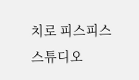치로 피스피스스튜디오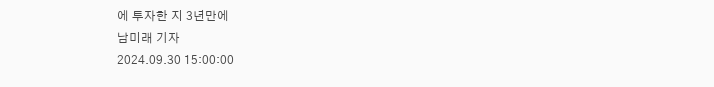에 투자한 지 3년만에
남미래 기자
2024.09.30 15:00:00